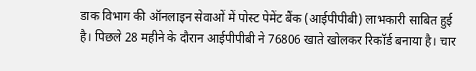डाक विभाग की ऑनलाइन सेवाओं में पोस्ट पेमेंट बैंक (आईपीपीबी) लाभकारी साबित हुई है। पिछले 28 महीने के दौरान आईपीपीबी ने 76806 खाते खोलकर रिकॉर्ड बनाया है। चार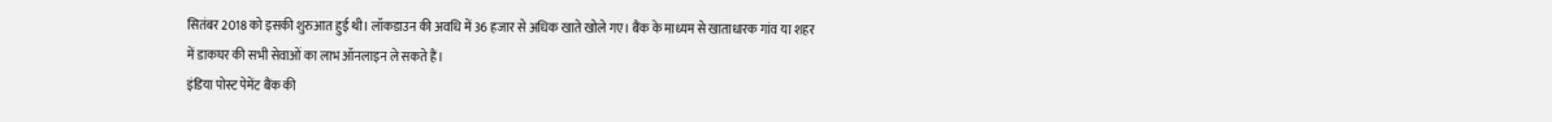सितंबर 2018 को इसकी शुरुआत हुई थी। लॉकडाउन की अवधि में 36 हजार से अधिक खाते खोले गए। बैंक के माध्यम से खाताधारक गांव या शहर में डाकघर की सभी सेवाओं का लाभ ऑनलाइन ले सकते हैं।
इंडिया पोस्ट पेमेंट बैंक की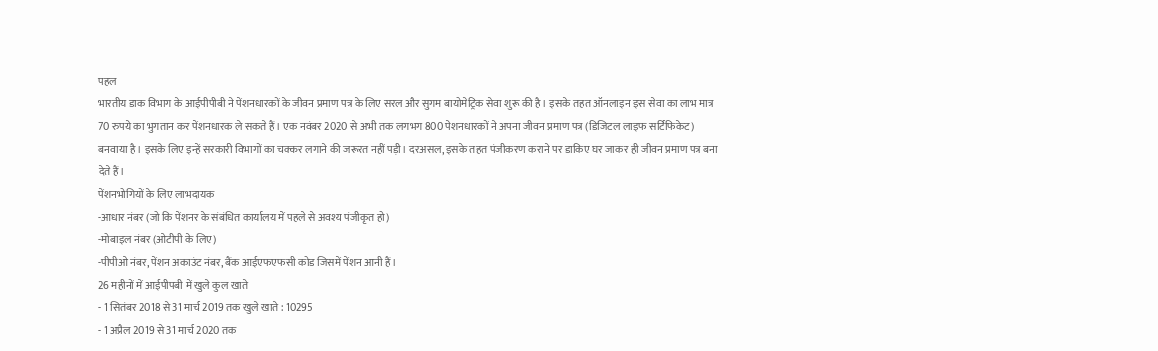पहल
भारतीय डाक विभाग के आईपीपीबी ने पेंशनधारकों के जीवन प्रमाण पत्र के लिए सरल और सुगम बायोमेट्रिक सेवा शुरू की है। इसके तहत ऑनलाइन इस सेवा का लाभ मात्र 70 रुपये का भुगतान कर पेंशनधारक ले सकते हैं। एक नवंबर 2020 से अभी तक लगभग 800 पेशनधारकों ने अपना जीवन प्रमाण पत्र (डिजिटल लाइफ सर्टिफिकेट) बनवाया है। इसके लिए इन्हें सरकारी विभागों का चक्कर लगाने की जरूरत नहीं पड़ी। दरअसल, इसके तहत पंजीकरण कराने पर डाकिए घर जाकर ही जीवन प्रमाण पत्र बना देते हैं।
पेंशनभोगियों के लिए लाभदायक
-आधार नंबर (जो कि पेंशनर के संबंधित कार्यालय में पहले से अवश्य पंजीकृत हो)
-मोबाइल नंबर (ओटीपी के लिए)
-पीपीओ नंबर, पेंशन अकाउंट नंबर, बैंक आईएफएफसी कोड जिसमें पेंशन आनी हैं।
26 महीनों में आईपीपबी में खुले कुल खाते
- 1 सितंबर 2018 से 31 मार्च 2019 तक खुले खाते : 10295
- 1 अप्रैल 2019 से 31 मार्च 2020 तक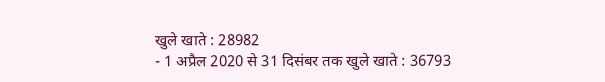खुले खाते : 28982
- 1 अप्रैल 2020 से 31 दिसंबर तक खुले खाते : 36793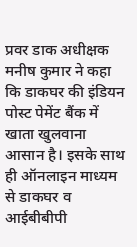प्रवर डाक अधीक्षक मनीष कुमार ने कहा कि डाकघर की इंडियन पोस्ट पेमेंट बैंक में खाता खुलवाना आसान है। इसके साथ ही ऑनलाइन माध्यम से डाकघर व आईबीबीपी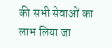की सभी सेवाओं का लाभ लिया जा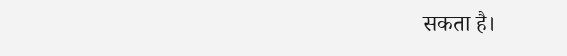सकता है।